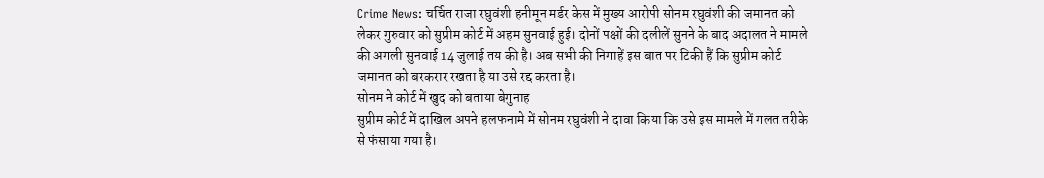Crime News: चर्चित राजा रघुवंशी हनीमून मर्डर केस में मुख्य आरोपी सोनम रघुवंशी की जमानत को लेकर गुरुवार को सुप्रीम कोर्ट में अहम सुनवाई हुई। दोनों पक्षों की दलीलें सुनने के बाद अदालत ने मामले की अगली सुनवाई 14 जुलाई तय की है। अब सभी की निगाहें इस बात पर टिकी हैं कि सुप्रीम कोर्ट जमानत को बरकरार रखता है या उसे रद्द करता है।
सोनम ने कोर्ट में खुद को बताया बेगुनाह
सुप्रीम कोर्ट में दाखिल अपने हलफनामे में सोनम रघुवंशी ने दावा किया कि उसे इस मामले में गलत तरीके से फंसाया गया है।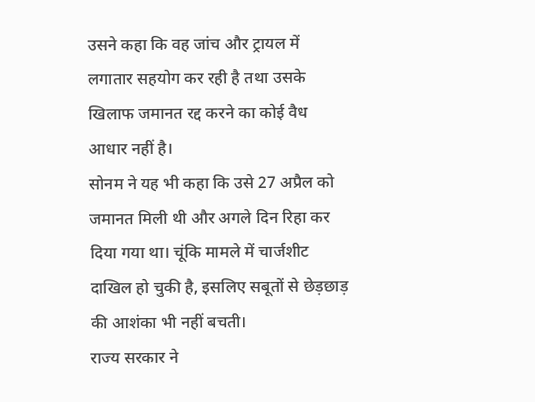उसने कहा कि वह जांच और ट्रायल में लगातार सहयोग कर रही है तथा उसके खिलाफ जमानत रद्द करने का कोई वैध आधार नहीं है।
सोनम ने यह भी कहा कि उसे 27 अप्रैल को जमानत मिली थी और अगले दिन रिहा कर दिया गया था। चूंकि मामले में चार्जशीट दाखिल हो चुकी है, इसलिए सबूतों से छेड़छाड़ की आशंका भी नहीं बचती।
राज्य सरकार ने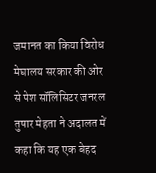जमानत का किया विरोध
मेघालय सरकार की ओर से पेश सॉलिसिटर जनरल तुषार मेहता ने अदालत में कहा कि यह एक बेहद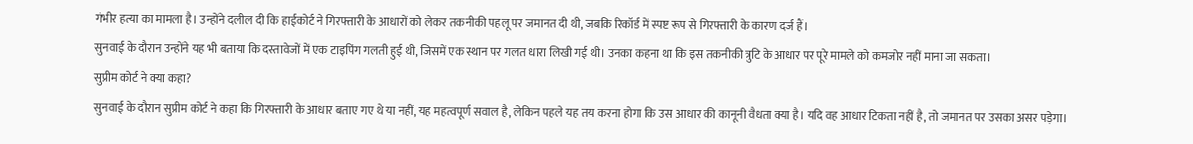गंभीर हत्या का मामला है। उन्होंने दलील दी कि हाईकोर्ट ने गिरफ्तारी के आधारों को लेकर तकनीकी पहलू पर जमानत दी थी, जबकि रिकॉर्ड में स्पष्ट रूप से गिरफ्तारी के कारण दर्ज हैं।
सुनवाई के दौरान उन्होंने यह भी बताया कि दस्तावेजों में एक टाइपिंग गलती हुई थी, जिसमें एक स्थान पर गलत धारा लिखी गई थी। उनका कहना था कि इस तकनीकी त्रुटि के आधार पर पूरे मामले को कमजोर नहीं माना जा सकता।
सुप्रीम कोर्ट ने क्या कहा?
सुनवाई के दौरान सुप्रीम कोर्ट ने कहा कि गिरफ्तारी के आधार बताए गए थे या नहीं, यह महत्वपूर्ण सवाल है, लेकिन पहले यह तय करना होगा कि उस आधार की कानूनी वैधता क्या है। यदि वह आधार टिकता नहीं है, तो जमानत पर उसका असर पड़ेगा।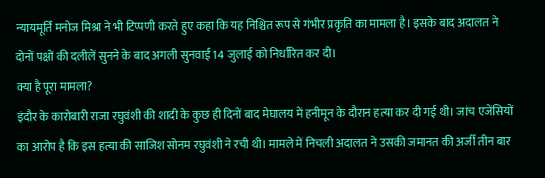न्यायमूर्ति मनोज मिश्रा ने भी टिप्पणी करते हुए कहा कि यह निश्चित रूप से गंभीर प्रकृति का मामला है। इसके बाद अदालत ने दोनों पक्षों की दलीलें सुनने के बाद अगली सुनवाई 14 जुलाई को निर्धारित कर दी।
क्या है पूरा मामला?
इंदौर के कारोबारी राजा रघुवंशी की शादी के कुछ ही दिनों बाद मेघालय में हनीमून के दौरान हत्या कर दी गई थी। जांच एजेंसियों का आरोप है कि इस हत्या की साजिश सोनम रघुवंशी ने रची थी। मामले में निचली अदालत ने उसकी जमानत की अर्जी तीन बार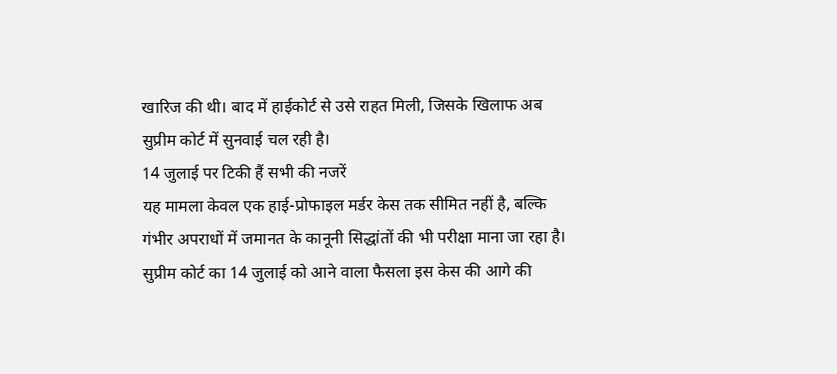खारिज की थी। बाद में हाईकोर्ट से उसे राहत मिली, जिसके खिलाफ अब सुप्रीम कोर्ट में सुनवाई चल रही है।
14 जुलाई पर टिकी हैं सभी की नजरें
यह मामला केवल एक हाई-प्रोफाइल मर्डर केस तक सीमित नहीं है, बल्कि गंभीर अपराधों में जमानत के कानूनी सिद्धांतों की भी परीक्षा माना जा रहा है। सुप्रीम कोर्ट का 14 जुलाई को आने वाला फैसला इस केस की आगे की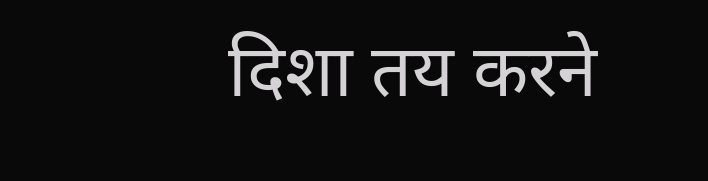दिशा तय करने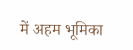में अहम भूमिका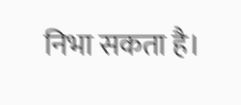निभा सकता है।